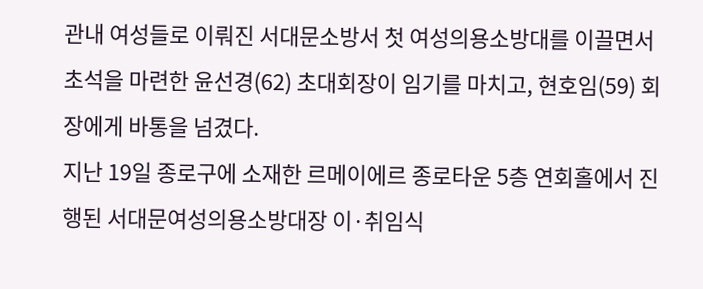관내 여성들로 이뤄진 서대문소방서 첫 여성의용소방대를 이끌면서 초석을 마련한 윤선경(62) 초대회장이 임기를 마치고, 현호임(59) 회장에게 바통을 넘겼다.
지난 19일 종로구에 소재한 르메이에르 종로타운 5층 연회홀에서 진행된 서대문여성의용소방대장 이·취임식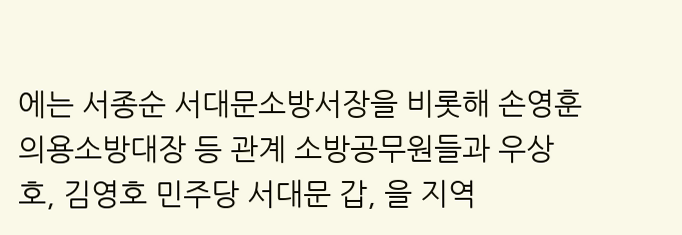에는 서종순 서대문소방서장을 비롯해 손영훈 의용소방대장 등 관계 소방공무원들과 우상호, 김영호 민주당 서대문 갑, 을 지역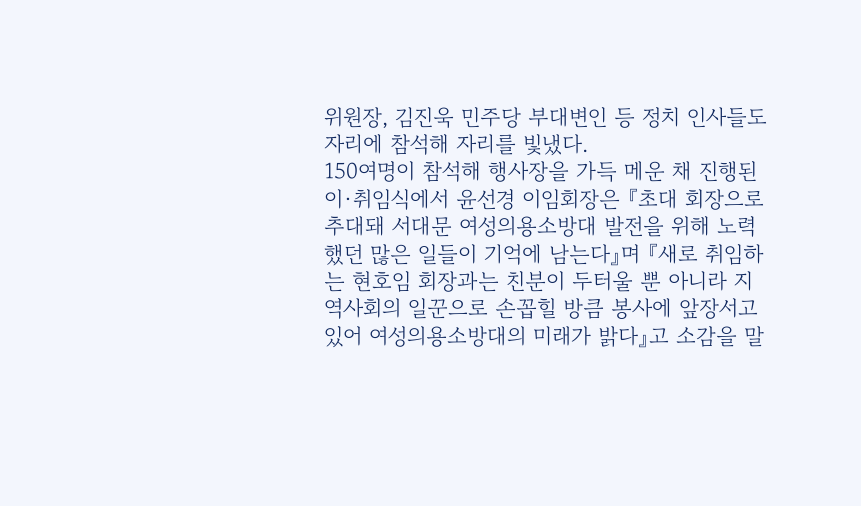위원장, 김진욱 민주당 부대변인 등 정치 인사들도 자리에 참석해 자리를 빛냈다.
150여명이 참석해 행사장을 가득 메운 채 진행된 이·취임식에서 윤선경 이임회장은 『초대 회장으로 추대돼 서대문 여성의용소방대 발전을 위해 노력했던 많은 일들이 기억에 남는다』며 『새로 취임하는 현호임 회장과는 친분이 두터울 뿐 아니라 지역사회의 일꾼으로 손꼽힐 방큼 봉사에 앞장서고 있어 여성의용소방대의 미래가 밝다』고 소감을 말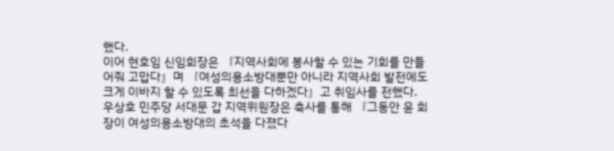했다.
이어 현호임 신임회장은 『지역사회에 봉사할 수 있는 기회를 만들어줘 고맙다』며 『여성의용소방대뿐만 아니라 지역사회 발전에도 크게 이바지 할 수 있도록 최선을 다하겠다』고 취임사를 전했다.
우상호 민주당 서대문 갑 지역위원장은 축사를 통해 『그동안 윤 회장이 여성의용소방대의 초석을 다졌다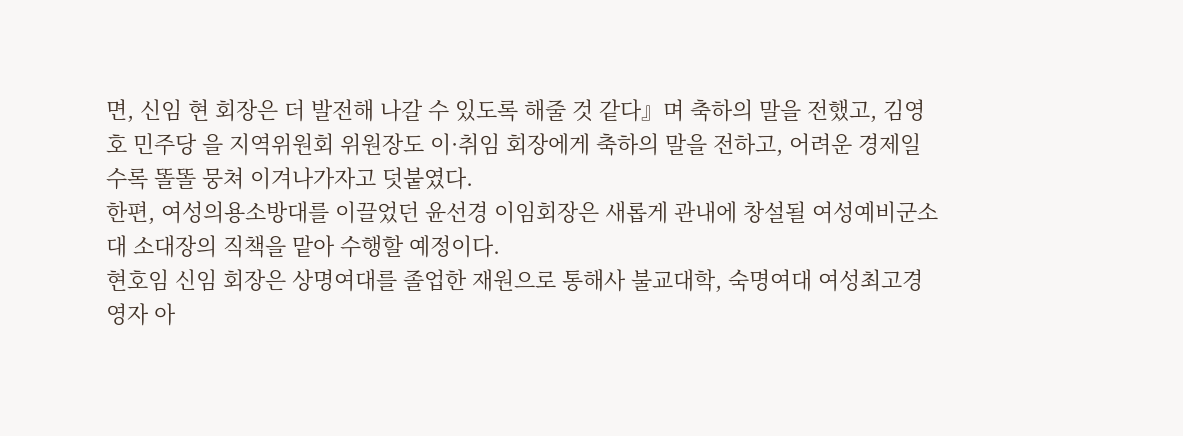면, 신임 현 회장은 더 발전해 나갈 수 있도록 해줄 것 같다』며 축하의 말을 전했고, 김영호 민주당 을 지역위원회 위원장도 이·취임 회장에게 축하의 말을 전하고, 어려운 경제일수록 똘똘 뭉쳐 이겨나가자고 덧붙였다.
한편, 여성의용소방대를 이끌었던 윤선경 이임회장은 새롭게 관내에 창설될 여성예비군소대 소대장의 직책을 맡아 수행할 예정이다.
현호임 신임 회장은 상명여대를 졸업한 재원으로 통해사 불교대학, 숙명여대 여성최고경영자 아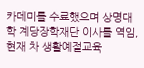카데미를 수료했으며 상명대학 계당장학재단 이사를 역임, 현재 차 생활예절교육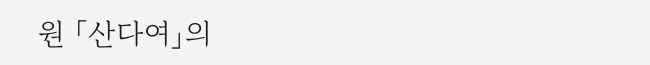원 「산다여」의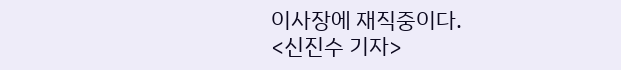이사장에 재직중이다.
<신진수 기자>